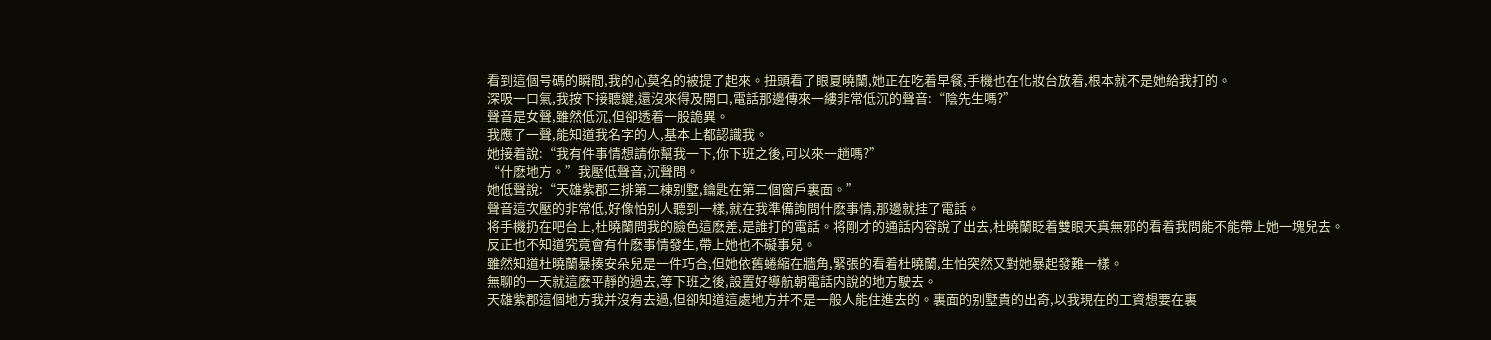看到這個号碼的瞬間,我的心莫名的被提了起來。扭頭看了眼夏曉蘭,她正在吃着早餐,手機也在化妝台放着,根本就不是她給我打的。
深吸一口氣,我按下接聽鍵,還沒來得及開口,電話那邊傳來一縷非常低沉的聲音:“陰先生嗎?”
聲音是女聲,雖然低沉,但卻透着一股詭異。
我應了一聲,能知道我名字的人,基本上都認識我。
她接着說:“我有件事情想請你幫我一下,你下班之後,可以來一趟嗎?”
“什麽地方。”我壓低聲音,沉聲問。
她低聲說:“天雄紫郡三排第二棟别墅,鑰匙在第二個窗戶裏面。”
聲音這次壓的非常低,好像怕别人聽到一樣,就在我準備詢問什麽事情,那邊就挂了電話。
将手機扔在吧台上,杜曉蘭問我的臉色這麽差,是誰打的電話。将剛才的通話内容說了出去,杜曉蘭眨着雙眼天真無邪的看着我問能不能帶上她一塊兒去。
反正也不知道究竟會有什麽事情發生,帶上她也不礙事兒。
雖然知道杜曉蘭暴揍安朵兒是一件巧合,但她依舊蜷縮在牆角,緊張的看着杜曉蘭,生怕突然又對她暴起發難一樣。
無聊的一天就這麽平靜的過去,等下班之後,設置好導航朝電話内說的地方駛去。
天雄紫郡這個地方我并沒有去過,但卻知道這處地方并不是一般人能住進去的。裏面的别墅貴的出奇,以我現在的工資想要在裏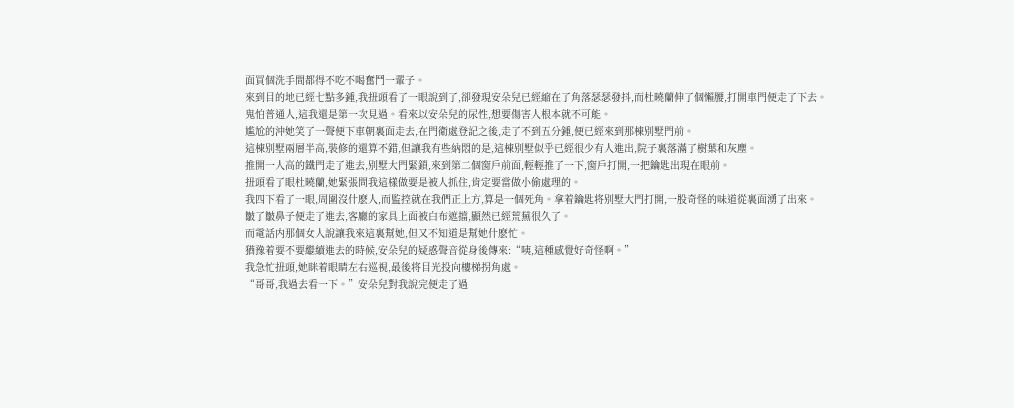面買個洗手間都得不吃不喝奮鬥一輩子。
來到目的地已經七點多鍾,我扭頭看了一眼說到了,卻發現安朵兒已經縮在了角落瑟瑟發抖,而杜曉蘭伸了個懶腰,打開車門便走了下去。
鬼怕普通人,這我還是第一次見過。看來以安朵兒的尿性,想要傷害人根本就不可能。
尴尬的沖她笑了一聲便下車朝裏面走去,在門衛處登記之後,走了不到五分鍾,便已經來到那棟别墅門前。
這棟别墅兩層半高,裝修的還算不錯,但讓我有些納悶的是,這棟别墅似乎已經很少有人進出,院子裏落滿了樹葉和灰塵。
推開一人高的鐵門走了進去,别墅大門緊鎖,來到第二個窗戶前面,輕輕推了一下,窗戶打開,一把鑰匙出現在眼前。
扭頭看了眼杜曉蘭,她緊張問我這樣做要是被人抓住,肯定要當做小偷處理的。
我四下看了一眼,周圍沒什麽人,而監控就在我們正上方,算是一個死角。拿着鑰匙将别墅大門打開,一股奇怪的味道從裏面湧了出來。
皺了皺鼻子便走了進去,客廳的家具上面被白布遮擋,顯然已經荒蕪很久了。
而電話内那個女人說讓我來這裏幫她,但又不知道是幫她什麽忙。
猶豫着要不要繼續進去的時候,安朵兒的疑惑聲音從身後傳來:“咦,這種感覺好奇怪啊。”
我急忙扭頭,她眯着眼睛左右巡視,最後将目光投向樓梯拐角處。
“哥哥,我過去看一下。”安朵兒對我說完便走了過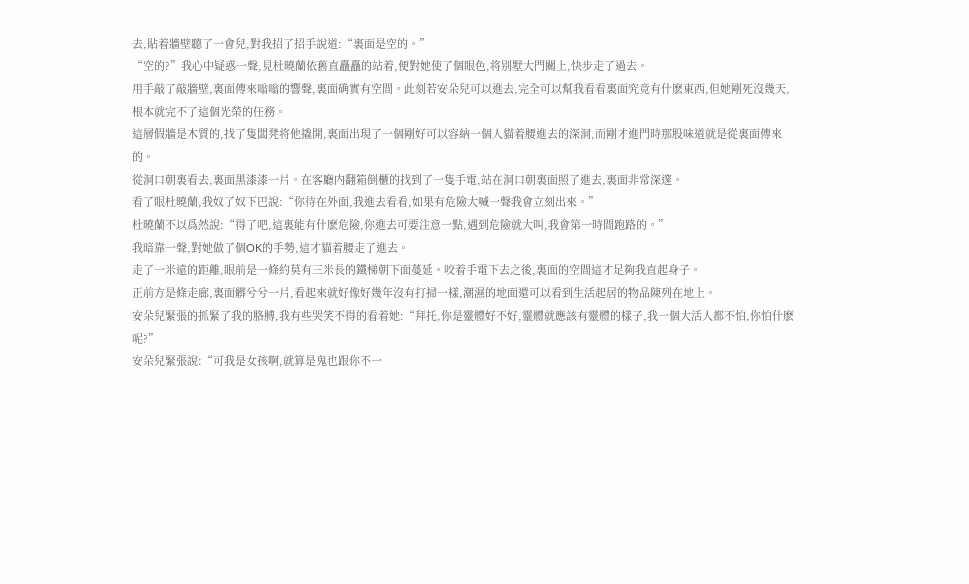去,貼着牆壁聽了一會兒,對我招了招手說道:“裏面是空的。”
“空的?”我心中疑惑一聲,見杜曉蘭依舊直矗矗的站着,便對她使了個眼色,将别墅大門關上,快步走了過去。
用手敲了敲牆壁,裏面傳來嗡嗡的響聲,裏面确實有空間。此刻若安朵兒可以進去,完全可以幫我看看裏面究竟有什麽東西,但她剛死沒幾天,根本就完不了這個光榮的任務。
這層假牆是木質的,找了隻闆凳将他撬開,裏面出現了一個剛好可以容納一個人貓着腰進去的深洞,而剛才進門時那股味道就是從裏面傳來的。
從洞口朝裏看去,裏面黑漆漆一片。在客廳内翻箱倒櫃的找到了一隻手電,站在洞口朝裏面照了進去,裏面非常深邃。
看了眼杜曉蘭,我奴了奴下巴說:“你待在外面,我進去看看,如果有危險大喊一聲我會立刻出來。”
杜曉蘭不以爲然說:“得了吧,這裏能有什麽危險,你進去可要注意一點,遇到危險就大叫,我會第一時間跑路的。”
我暗靠一聲,對她做了個OK的手勢,這才貓着腰走了進去。
走了一米遠的距離,眼前是一條約莫有三米長的鐵梯朝下面蔓延。咬着手電下去之後,裏面的空間這才足夠我直起身子。
正前方是條走廊,裏面髒兮兮一片,看起來就好像好幾年沒有打掃一樣,潮濕的地面還可以看到生活起居的物品陳列在地上。
安朵兒緊張的抓緊了我的胳膊,我有些哭笑不得的看着她:“拜托,你是靈體好不好,靈體就應該有靈體的樣子,我一個大活人都不怕,你怕什麽呢?”
安朵兒緊張說:“可我是女孩啊,就算是鬼也跟你不一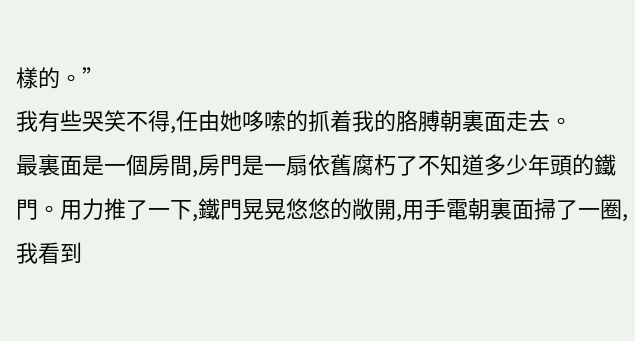樣的。”
我有些哭笑不得,任由她哆嗦的抓着我的胳膊朝裏面走去。
最裏面是一個房間,房門是一扇依舊腐朽了不知道多少年頭的鐵門。用力推了一下,鐵門晃晃悠悠的敞開,用手電朝裏面掃了一圈,我看到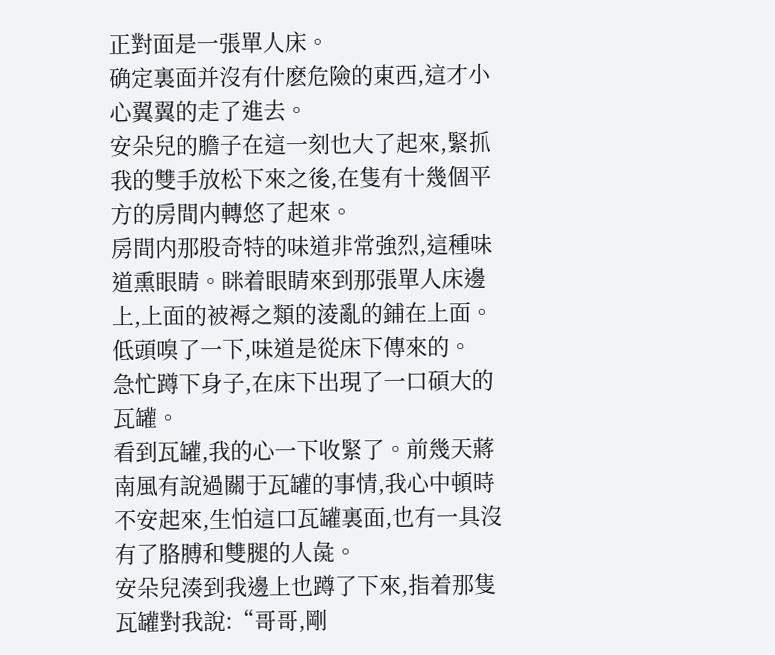正對面是一張單人床。
确定裏面并沒有什麽危險的東西,這才小心翼翼的走了進去。
安朵兒的膽子在這一刻也大了起來,緊抓我的雙手放松下來之後,在隻有十幾個平方的房間内轉悠了起來。
房間内那股奇特的味道非常強烈,這種味道熏眼睛。眯着眼睛來到那張單人床邊上,上面的被褥之類的淩亂的鋪在上面。低頭嗅了一下,味道是從床下傳來的。
急忙蹲下身子,在床下出現了一口碩大的瓦罐。
看到瓦罐,我的心一下收緊了。前幾天蔣南風有說過關于瓦罐的事情,我心中頓時不安起來,生怕這口瓦罐裏面,也有一具沒有了胳膊和雙腿的人彘。
安朵兒湊到我邊上也蹲了下來,指着那隻瓦罐對我說:“哥哥,剛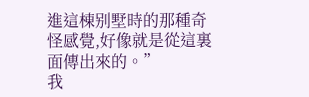進這棟别墅時的那種奇怪感覺,好像就是從這裏面傳出來的。”
我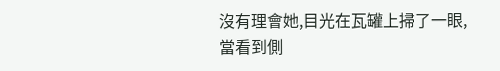沒有理會她,目光在瓦罐上掃了一眼,當看到側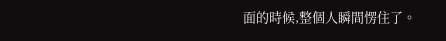面的時候,整個人瞬間愣住了。